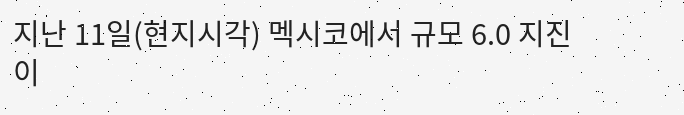지난 11일(현지시각) 멕시코에서 규모 6.0 지진이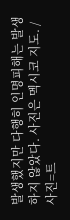발생했지만 다행히 인명피해는 발생하지 않았다. 사진은 멕시코 지도. /사진=트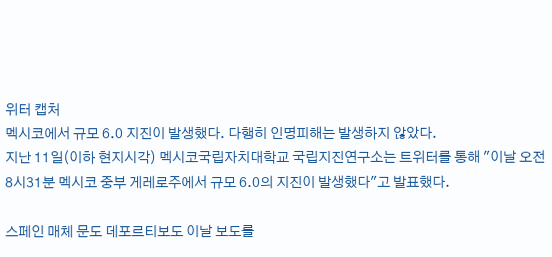위터 캡처
멕시코에서 규모 6.0 지진이 발생했다. 다행히 인명피해는 발생하지 않았다.
지난 11일(이하 현지시각) 멕시코국립자치대학교 국립지진연구소는 트위터를 통해 "이날 오전 8시31분 멕시코 중부 게레로주에서 규모 6.0의 지진이 발생했다"고 발표했다.

스페인 매체 문도 데포르티보도 이날 보도를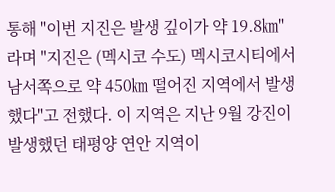통해 "이번 지진은 발생 깊이가 약 19.8㎞"라며 "지진은 (멕시코 수도) 멕시코시티에서 남서쪽으로 약 450㎞ 떨어진 지역에서 발생했다"고 전했다. 이 지역은 지난 9월 강진이 발생했던 태평양 연안 지역이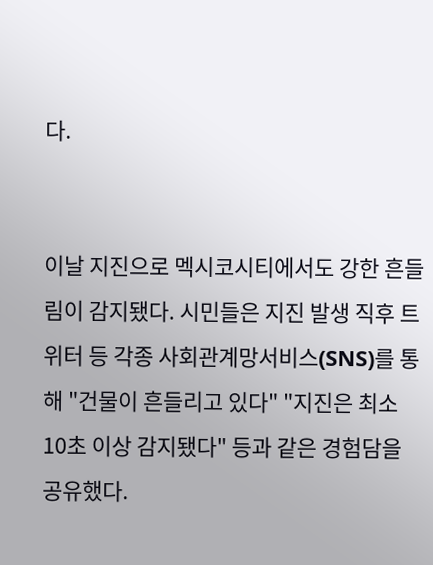다.


이날 지진으로 멕시코시티에서도 강한 흔들림이 감지됐다. 시민들은 지진 발생 직후 트위터 등 각종 사회관계망서비스(SNS)를 통해 "건물이 흔들리고 있다" "지진은 최소 10초 이상 감지됐다" 등과 같은 경험담을 공유했다.